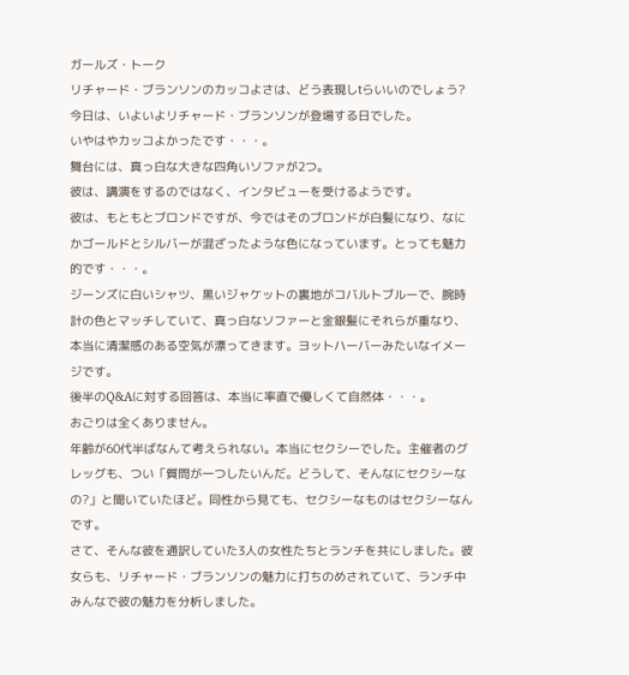ガールズ・トーク
リチャード・ブランソンのカッコよさは、どう表現しtらいいのでしょう?
今日は、いよいよリチャード・ブランソンが登場する日でした。
いやはやカッコよかったです・・・。
舞台には、真っ白な大きな四角いソファが2つ。
彼は、講演をするのではなく、インタビューを受けるようです。
彼は、もともとブロンドですが、今ではそのブロンドが白髪になり、なにかゴールドとシルバーが混ざったような色になっています。とっても魅力的です・・・。
ジーンズに白いシャツ、黒いジャケットの裏地がコバルトブルーで、腕時計の色とマッチしていて、真っ白なソファーと金銀髪にそれらが重なり、本当に清潔感のある空気が漂ってきます。ヨットハーバーみたいなイメージです。
後半のQ&Aに対する回答は、本当に率直で優しくて自然体・・・。
おごりは全くありません。
年齢が60代半ばなんて考えられない。本当にセクシーでした。主催者のグレッグも、つい「質問が一つしたいんだ。どうして、そんなにセクシーなの?」と聞いていたほど。同性から見ても、セクシーなものはセクシーなんです。
さて、そんな彼を通訳していた3人の女性たちとランチを共にしました。彼女らも、リチャード・ブランソンの魅力に打ちのめされていて、ランチ中みんなで彼の魅力を分析しました。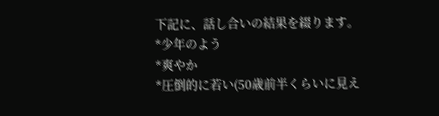下記に、話し合いの結果を綴ります。
*少年のよう
*爽やか
*圧倒的に若い(50歳前半くらいに見え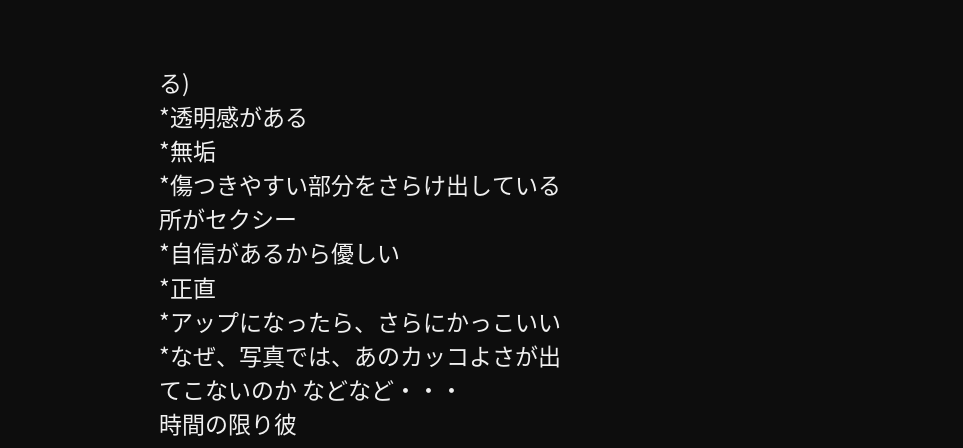る)
*透明感がある
*無垢
*傷つきやすい部分をさらけ出している所がセクシー
*自信があるから優しい
*正直
*アップになったら、さらにかっこいい
*なぜ、写真では、あのカッコよさが出てこないのか などなど・・・
時間の限り彼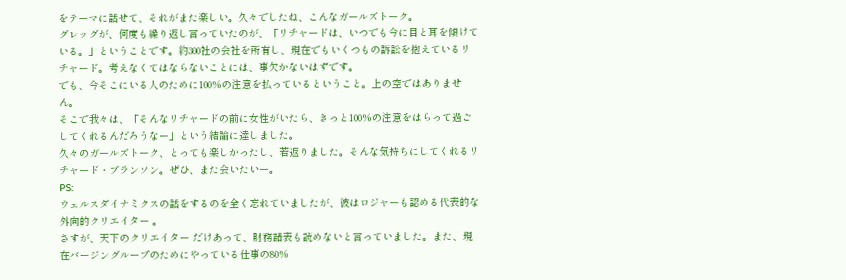をテーマに話せて、それがまた楽しい。久々でしたね、こんなガールズトーク。
グレッグが、何度も繰り返し言っていたのが、「リチャードは、いつでも今に目と耳を傾けている。」ということです。約300社の会社を所有し、現在でもいくつもの訴訟を抱えているリチャード。考えなくてはならないことには、事欠かないはずです。
でも、今そこにいる人のために100%の注意を払っているということ。上の空ではありません。
そこで我々は、「そんなリチャードの前に女性がいたら、きっと100%の注意をはらって過ごしてくれるんだろうなー」という結論に達しました。
久々のガールズトーク、とっても楽しかったし、若返りました。そんな気持ちにしてくれるリチャード・ブランソン。ぜひ、また会いたいー。
PS:
ウェルスダイナミクスの話をするのを全く忘れていましたが、彼はロジャーも認める代表的な外向的クリエイター 。
さすが、天下のクリエイター だけあって、財務諸表も読めないと言っていました。また、現在バージングループのためにやっている仕事の80%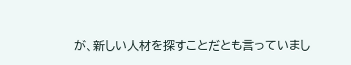が、新しい人材を探すことだとも言っていまし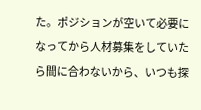た。ポジションが空いて必要になってから人材募集をしていたら間に合わないから、いつも探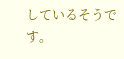しているそうです。